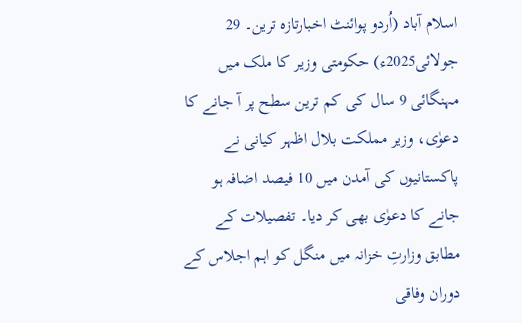اسلام آباد (اُردو پوائنٹ اخبارتازہ ترین۔ 29 جولائی2025ء) حکومتی وزیر کا ملک میں مہنگائی 9 سال کی کم ترین سطح پر آ جانے کا دعوٰی، وزیر مملکت بلال اظہر کیانی نے پاکستانیوں کی آمدن میں 10 فیصد اضافہ ہو جانے کا دعوٰی بھی کر دیا۔ تفصیلات کے مطابق وزارتِ خزانہ میں منگل کو اہم اجلاس کے دوران وفاقی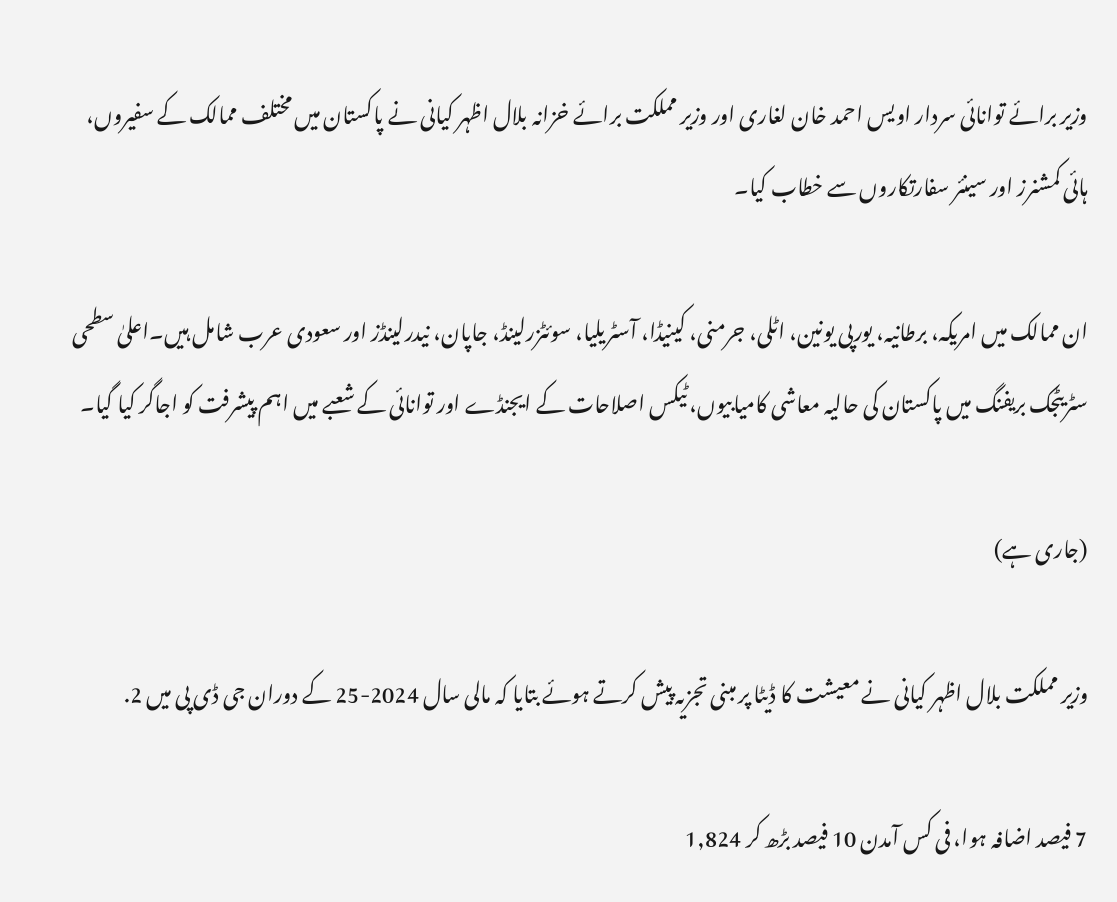وزیر برائے توانائی سردار اویس احمد خان لغاری اور وزیر مملکت برائے خزانہ بلال اظہر کیانی نے پاکستان میں مختلف ممالک کے سفیروں، ہائی کمشنرز اور سینئر سفارتکاروں سے خطاب کیا۔

ان ممالک میں امریکہ، برطانیہ، یورپی یونین، اٹلی، جرمنی، کینیڈا، آسٹریلیا، سوئٹزرلینڈ، جاپان، نیدرلینڈز اور سعودی عرب شامل ہیں۔اعلیٰ سطحی سٹریٹجک بریفنگ میں پاکستان کی حالیہ معاشی کامیابیوں، ٹیکس اصلاحات کے ایجنڈے اور توانائی کے شعبے میں اہم پیشرفت کو اجاگر کیا گیا۔

(جاری ہے)

وزیر مملکت بلال اظہر کیانی نے معیشت کا ڈیٹا پر مبنی تجزیہ پیش کرتے ہوئے بتایا کہ مالی سال 2024-25 کے دوران جی ڈی پی میں 2.

7 فیصد اضافہ ہوا، فی کس آمدن 10 فیصد بڑھ کر 1,824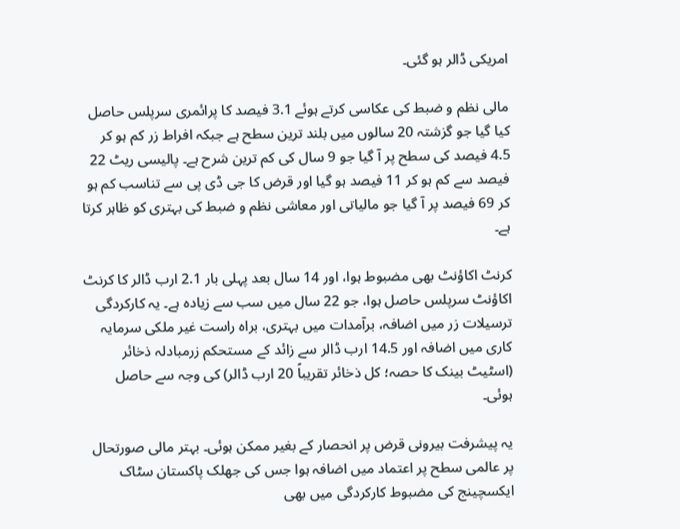امریکی ڈالر ہو گئی۔

مالی نظم و ضبط کی عکاسی کرتے ہوئے 3.1 فیصد کا پرائمری سرپلس حاصل کیا گیا جو گزشتہ 20 سالوں میں بلند ترین سطح ہے جبکہ افراط زر کم ہو کر 4.5 فیصد کی سطح پر آ گیا جو 9 سال کی کم ترین شرح ہے۔ پالیسی ریٹ 22 فیصد سے کم ہو کر 11 فیصد ہو گیا اور قرض کا جی ڈی پی سے تناسب کم ہو کر 69 فیصد پر آ گیا جو مالیاتی اور معاشی نظم و ضبط کی بہتری کو ظاہر کرتا ہے۔

کرنٹ اکاؤنٹ بھی مضبوط ہوا، اور 14 سال بعد پہلی بار 2.1 ارب ڈالر کا کرنٹ اکاؤنٹ سرپلس حاصل ہوا، جو 22 سال میں سب سے زیادہ ہے۔ یہ کارکردگی ترسیلات زر میں اضافہ، برآمدات میں بہتری، براہ راست غیر ملکی سرمایہ کاری میں اضافہ اور 14.5 ارب ڈالر سے زائد کے مستحکم زرمبادلہ ذخائر (اسٹیٹ بینک کا حصہ؛ کل ذخائر تقریباً 20 ارب ڈالر) کی وجہ سے حاصل ہوئی۔

یہ پیشرفت بیرونی قرض پر انحصار کے بغیر ممکن ہوئی۔ بہتر مالی صورتحال پر عالمی سطح پر اعتماد میں اضافہ ہوا جس کی جھلک پاکستان سٹاک ایکسچینج کی مضبوط کارکردگی میں بھی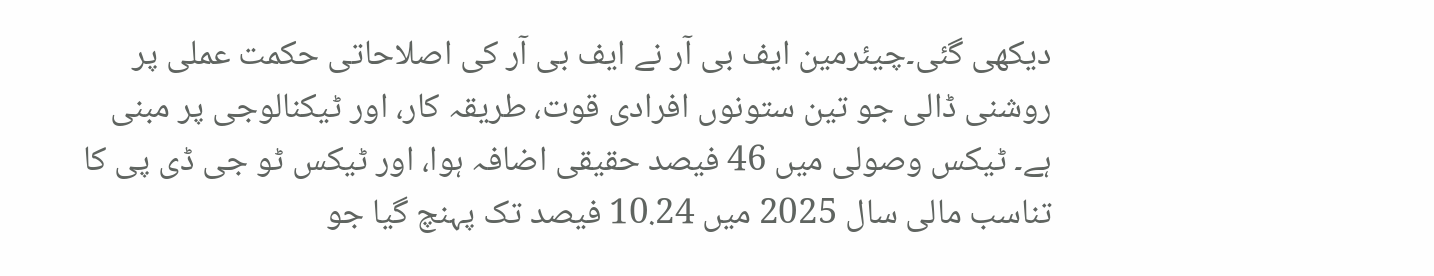دیکھی گئی۔چیئرمین ایف بی آر نے ایف بی آر کی اصلاحاتی حکمت عملی پر روشنی ڈالی جو تین ستونوں افرادی قوت، طریقہ کار، اور ٹیکنالوجی پر مبنی ہے۔ ٹیکس وصولی میں 46 فیصد حقیقی اضافہ ہوا، اور ٹیکس ٹو جی ڈی پی کا تناسب مالی سال 2025 میں 10.24 فیصد تک پہنچ گیا جو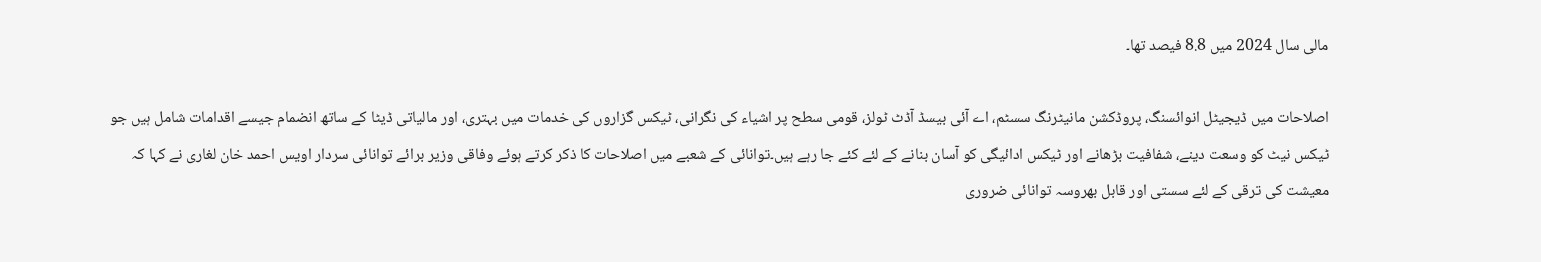مالی سال 2024 میں 8.8 فیصد تھا۔

اصلاحات میں ڈیجیٹل انوائسنگ، پروڈکشن مانیٹرنگ سسٹم، اے آئی بیسڈ آڈٹ ٹولز، قومی سطح پر اشیاء کی نگرانی، ٹیکس گزاروں کی خدمات میں بہتری، اور مالیاتی ڈیٹا کے ساتھ انضمام جیسے اقدامات شامل ہیں جو ٹیکس نیٹ کو وسعت دینے، شفافیت بڑھانے اور ٹیکس ادائیگی کو آسان بنانے کے لئے کئے جا رہے ہیں۔توانائی کے شعبے میں اصلاحات کا ذکر کرتے ہوئے وفاقی وزیر برائے توانائی سردار اویس احمد خان لغاری نے کہا کہ معیشت کی ترقی کے لئے سستی اور قابل بھروسہ توانائی ضروری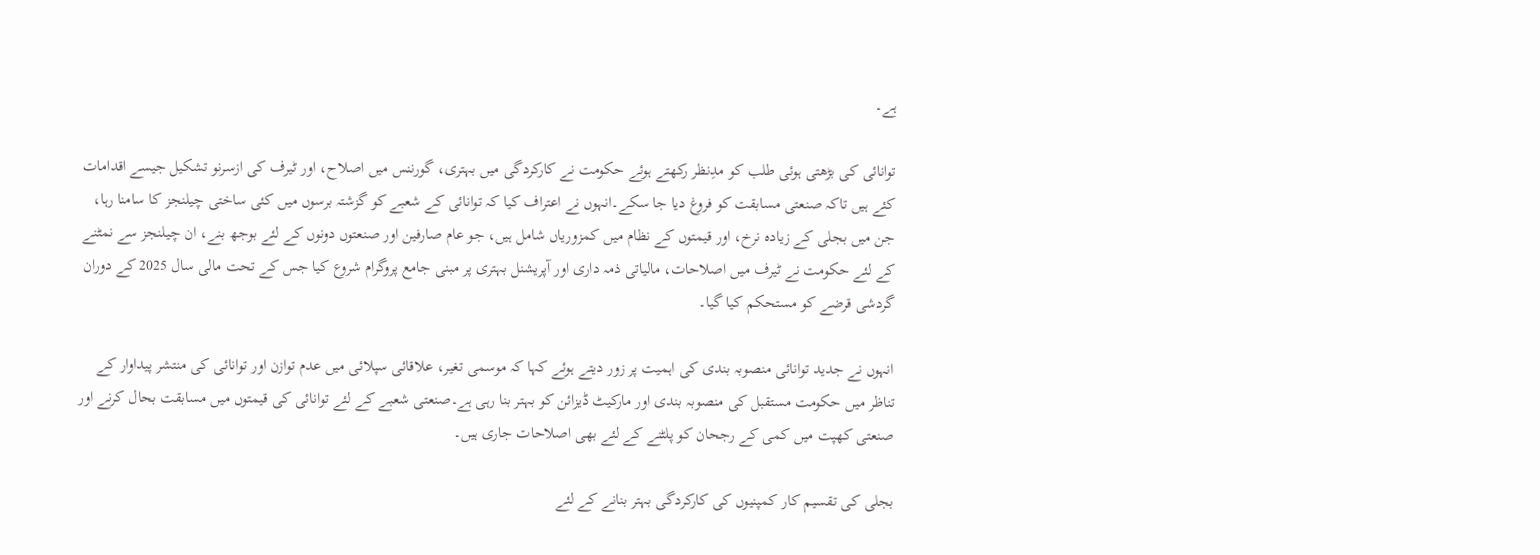ہے۔

توانائی کی بڑھتی ہوئی طلب کو مدِنظر رکھتے ہوئے حکومت نے کارکردگی میں بہتری، گورننس میں اصلاح، اور ٹیرف کی ازسرنو تشکیل جیسے اقدامات کئے ہیں تاکہ صنعتی مسابقت کو فروغ دیا جا سکے۔انہوں نے اعتراف کیا کہ توانائی کے شعبے کو گزشتہ برسوں میں کئی ساختی چیلنجز کا سامنا رہا، جن میں بجلی کے زیادہ نرخ، اور قیمتوں کے نظام میں کمزوریاں شامل ہیں، جو عام صارفین اور صنعتوں دونوں کے لئے بوجھ بنے، ان چیلنجز سے نمٹنے کے لئے حکومت نے ٹیرف میں اصلاحات، مالیاتی ذمہ داری اور آپریشنل بہتری پر مبنی جامع پروگرام شروع کیا جس کے تحت مالی سال 2025 کے دوران گردشی قرضے کو مستحکم کیا گیا۔

انہوں نے جدید توانائی منصوبہ بندی کی اہمیت پر زور دیتے ہوئے کہا کہ موسمی تغیر، علاقائی سپلائی میں عدم توازن اور توانائی کی منتشر پیداوار کے تناظر میں حکومت مستقبل کی منصوبہ بندی اور مارکیٹ ڈیزائن کو بہتر بنا رہی ہے۔صنعتی شعبے کے لئے توانائی کی قیمتوں میں مسابقت بحال کرنے اور صنعتی کھپت میں کمی کے رجحان کو پلٹنے کے لئے بھی اصلاحات جاری ہیں۔

بجلی کی تقسیم کار کمپنیوں کی کارکردگی بہتر بنانے کے لئے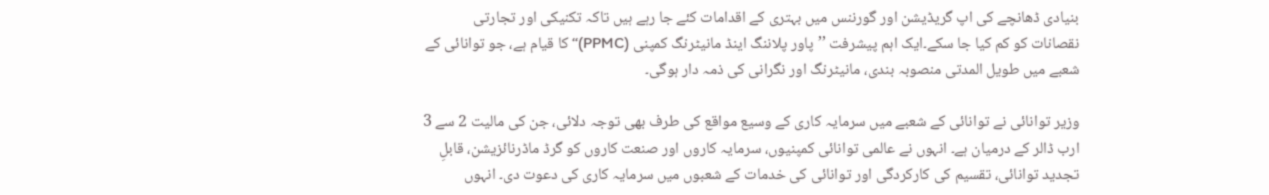بنیادی ڈھانچے کی اپ گریڈیشن اور گورننس میں بہتری کے اقدامات کئے جا رہے ہیں تاکہ تکنیکی اور تجارتی نقصانات کو کم کیا جا سکے۔ایک اہم پیشرفت ’’پاور پلاننگ اینڈ مانیٹرنگ کمپنی (PPMC)‘‘ کا قیام ہے، جو توانائی کے شعبے میں طویل المدتی منصوبہ بندی، مانیٹرنگ اور نگرانی کی ذمہ دار ہوگی۔

وزیر توانائی نے توانائی کے شعبے میں سرمایہ کاری کے وسیع مواقع کی طرف بھی توجہ دلائی، جن کی مالیت 2 سے 3 ارب ڈالر کے درمیان ہے۔ انہوں نے عالمی توانائی کمپنیوں، سرمایہ کاروں اور صنعت کاروں کو گرڈ ماڈرنائزیشن، قابلِ تجدید توانائی، تقسیم کی کارکردگی اور توانائی کی خدمات کے شعبوں میں سرمایہ کاری کی دعوت دی۔ انہوں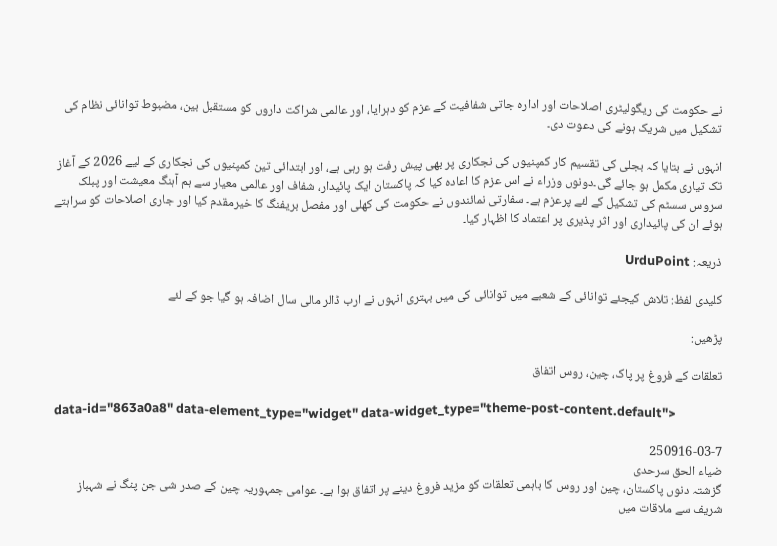نے حکومت کی ریگولیٹری اصلاحات اور ادارہ جاتی شفافیت کے عزم کو دہرایا، اور عالمی شراکت داروں کو مستقبل بین، مضبوط توانائی نظام کی تشکیل میں شریک ہونے کی دعوت دی۔

انہوں نے بتایا کہ بجلی کی تقسیم کار کمپنیوں کی نجکاری پر بھی پیش رفت ہو رہی ہے، اور ابتدائی تین کمپنیوں کی نجکاری کے لیے 2026 کے آغاز تک تیاری مکمل ہو جائے گی۔دونوں وزراء نے اس عزم کا اعادہ کیا کہ پاکستان ایک پائیدار، شفاف اور عالمی معیار سے ہم آہنگ معیشت اور پبلک سروس سسٹم کی تشکیل کے لئے پرعزم ہے۔ سفارتی نمائندوں نے حکومت کی کھلی اور مفصل بریفنگ کا خیرمقدم کیا اور جاری اصلاحات کو سراہتے ہوئے ان کی پائیداری اور اثر پذیری پر اعتماد کا اظہار کیا۔

ذریعہ: UrduPoint

کلیدی لفظ: تلاش کیجئے توانائی کے شعبے میں توانائی کی میں بہتری انہوں نے ارب ڈالر مالی سال اضافہ ہو گیا جو کے لئے

پڑھیں:

تعلقات کے فروغ پر پاک، چین، روس اتفاق

data-id="863a0a8" data-element_type="widget" data-widget_type="theme-post-content.default">

250916-03-7
ضیاء الحق سرحدی
گزشتہ دنوں پاکستان، چین اور روس کا باہمی تعلقات کو مزید فروغ دینے پر اتفاق ہوا ہے۔ عوامی جمہوریہ چین کے صدر شی جن پنگ نے شہباز شریف سے ملاقات میں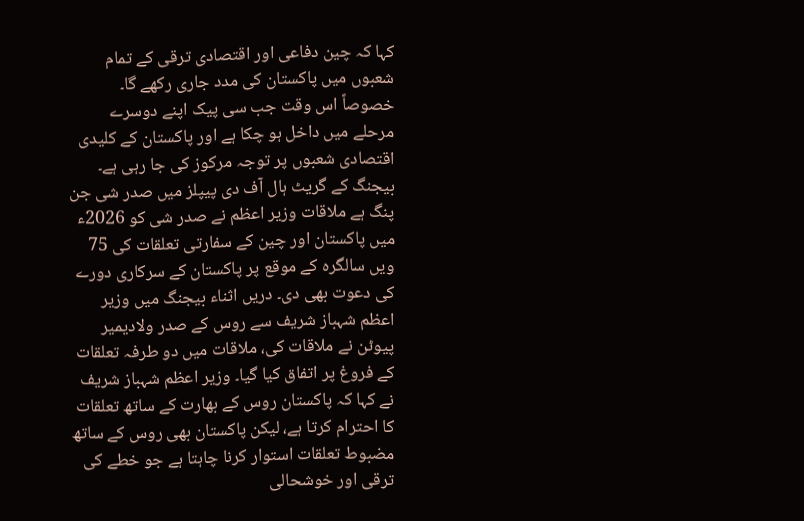کہا کہ چین دفاعی اور اقتصادی ترقی کے تمام شعبوں میں پاکستان کی مدد جاری رکھے گا۔ خصوصاً اس وقت جب سی پیک اپنے دوسرے مرحلے میں داخل ہو چکا ہے اور پاکستان کے کلیدی اقتصادی شعبوں پر توجہ مرکوز کی جا رہی ہے۔ بیجنگ کے گریٹ ہال آف دی پیپلز میں صدر شی جن پنگ ہے ملاقات وزیر اعظم نے صدر شی کو 2026ء میں پاکستان اور چین کے سفارتی تعلقات کی 75 ویں سالگرہ کے موقع پر پاکستان کے سرکاری دورے کی دعوت بھی دی۔ دریں اثناء بیجنگ میں وزیر اعظم شہباز شریف سے روس کے صدر ولادیمیر پیوٹن نے ملاقات کی، ملاقات میں دو طرفہ تعلقات کے فروغ پر اتفاق کیا گیا۔ وزیر اعظم شہباز شریف نے کہا کہ پاکستان روس کے بھارت کے ساتھ تعلقات کا احترام کرتا ہے، لیکن پاکستان بھی روس کے ساتھ مضبوط تعلقات استوار کرنا چاہتا ہے جو خطے کی ترقی اور خوشحالی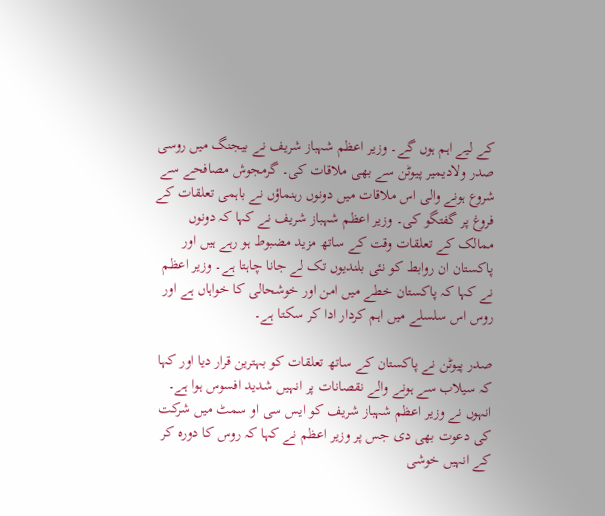کے لیے اہم ہوں گے۔ وزیر اعظم شہباز شریف نے بیجنگ میں روسی صدر ولادیمیر پیوٹن سے بھی ملاقات کی۔ گرمجوش مصافحے سے شروع ہونے والی اس ملاقات میں دونوں رہنماؤں نے باہمی تعلقات کے فروغ پر گفتگو کی۔ وزیر اعظم شہباز شریف نے کہا کہ دونوں ممالک کے تعلقات وقت کے ساتھ مزید مضبوط ہو رہے ہیں اور پاکستان ان روابط کو نئی بلندیوں تک لے جانا چاہتا ہے۔ وزیر اعظم نے کہا کہ پاکستان خطے میں امن اور خوشحالی کا خواہاں ہے اور روس اس سلسلے میں اہم کردار ادا کر سکتا ہے۔

صدر پیوٹن نے پاکستان کے ساتھ تعلقات کو بہترین قرار دیا اور کہا کہ سیلاب سے ہونے والے نقصانات پر انہیں شدید افسوس ہوا ہے۔ انہوں نے وزیر اعظم شہباز شریف کو ایس سی او سمٹ میں شرکت کی دعوت بھی دی جس پر وزیر اعظم نے کہا کہ روس کا دورہ کر کے انہیں خوشی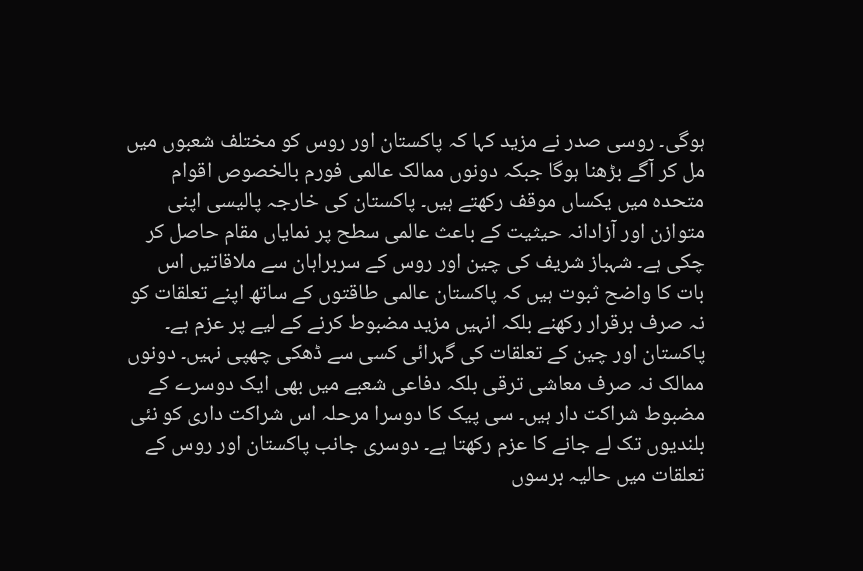ہوگی۔ روسی صدر نے مزید کہا کہ پاکستان اور روس کو مختلف شعبوں میں مل کر آگے بڑھنا ہوگا جبکہ دونوں ممالک عالمی فورم بالخصوص اقوام متحدہ میں یکساں موقف رکھتے ہیں۔ پاکستان کی خارجہ پالیسی اپنی متوازن اور آزادانہ حیثیت کے باعث عالمی سطح پر نمایاں مقام حاصل کر چکی ہے۔ شہباز شریف کی چین اور روس کے سربراہان سے ملاقاتیں اس بات کا واضح ثبوت ہیں کہ پاکستان عالمی طاقتوں کے ساتھ اپنے تعلقات کو نہ صرف برقرار رکھنے بلکہ انہیں مزید مضبوط کرنے کے لیے پر عزم ہے۔ پاکستان اور چین کے تعلقات کی گہرائی کسی سے ڈھکی چھپی نہیں۔ دونوں ممالک نہ صرف معاشی ترقی بلکہ دفاعی شعبے میں بھی ایک دوسرے کے مضبوط شراکت دار ہیں۔ سی پیک کا دوسرا مرحلہ اس شراکت داری کو نئی بلندیوں تک لے جانے کا عزم رکھتا ہے۔ دوسری جانب پاکستان اور روس کے تعلقات میں حالیہ برسوں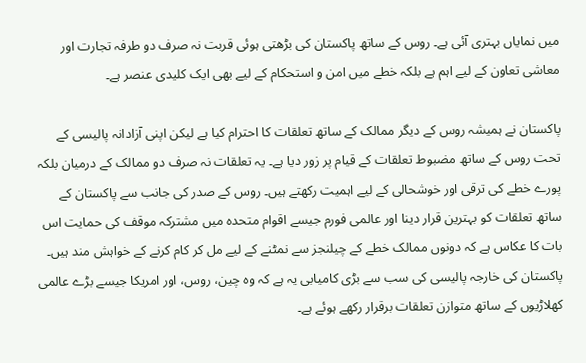میں نمایاں بہتری آئی ہے۔ روس کے ساتھ پاکستان کی بڑھتی ہوئی قربت نہ صرف دو طرفہ تجارت اور معاشی تعاون کے لیے اہم ہے بلکہ خطے میں امن و استحکام کے لیے بھی ایک کلیدی عنصر ہے۔

پاکستان نے ہمیشہ روس کے دیگر ممالک کے ساتھ تعلقات کا احترام کیا ہے لیکن اپنی آزادانہ پالیسی کے تحت روس کے ساتھ مضبوط تعلقات کے قیام پر زور دیا ہے۔ یہ تعلقات نہ صرف دو ممالک کے درمیان بلکہ پورے خطے کی ترقی اور خوشحالی کے لیے اہمیت رکھتے ہیں۔ روس کے صدر کی جانب سے پاکستان کے ساتھ تعلقات کو بہترین قرار دینا اور عالمی فورم جیسے اقوام متحدہ میں مشترکہ موقف کی حمایت اس بات کا عکاس ہے کہ دونوں ممالک خطے کے چیلنجز سے نمٹنے کے لیے مل کر کام کرنے کے خواہش مند ہیں۔ پاکستان کی خارجہ پالیسی کی سب سے بڑی کامیابی یہ ہے کہ وہ چین، روس، اور امریکا جیسے بڑے عالمی کھلاڑیوں کے ساتھ متوازن تعلقات برقرار رکھے ہوئے ہے۔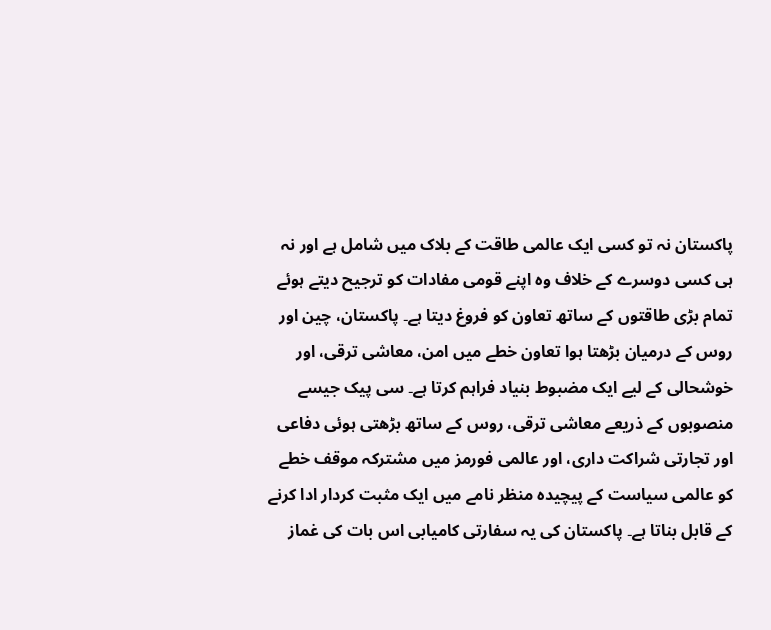پاکستان نہ تو کسی ایک عالمی طاقت کے بلاک میں شامل ہے اور نہ ہی کسی دوسرے کے خلاف وہ اپنے قومی مفادات کو ترجیح دیتے ہوئے تمام بڑی طاقتوں کے ساتھ تعاون کو فروغ دیتا ہے۔ پاکستان، چین اور روس کے درمیان بڑھتا ہوا تعاون خطے میں امن، معاشی ترقی، اور خوشحالی کے لیے ایک مضبوط بنیاد فراہم کرتا ہے۔ سی پیک جیسے منصوبوں کے ذریعے معاشی ترقی، روس کے ساتھ بڑھتی ہوئی دفاعی اور تجارتی شراکت داری، اور عالمی فورمز میں مشترکہ موقف خطے کو عالمی سیاست کے پیچیدہ منظر نامے میں ایک مثبت کردار ادا کرنے کے قابل بناتا ہے۔ پاکستان کی یہ سفارتی کامیابی اس بات کی غماز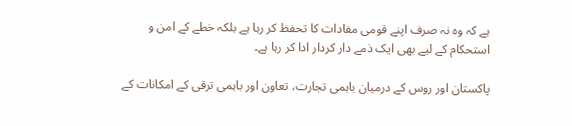ہے کہ وہ نہ صرف اپنے قومی مفادات کا تحفظ کر رہا ہے بلکہ خطے کے امن و استحکام کے لیے بھی ایک ذمے دار کردار ادا کر رہا ہے۔

پاکستان اور روس کے درمیان باہمی تجارت، تعاون اور باہمی ترقی کے امکانات کے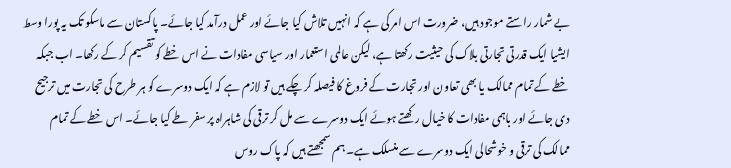بے شمار راستے موجود ہیں، ضرورت اس امر کی ہے کہ انہیں تلاش کیا جائے اور عمل درآمد کیا جائے۔ پاکستان سے ماسکو تک یہ پورا وسط ایشیا ایک قدرتی تجارتی بلاک کی حیثیت رکھتا ہے، لیکن عالمی استعمار اور سیاسی مفادات نے اس خطے کو تقسیم کر کے رکھا۔ اب جبکہ خطے کے تمام ممالک یا بھی تعاون اور تجارت کے فروغ کا فیصلہ کر چکے ہیں تو لازم ہے کہ ایک دوسرے کو ہر طرح کی تجارت میں ترجیح دی جائے اور باہمی مفادات کا خیال رکھتے ہوئے ایک دوسرے سے مل کر ترقی کی شاہراہ پر سفر طے کیا جائے۔ اس خطے کے تمام ممالک کی ترقی و خوشحالی ایک دوسرے سے منسلک ہے۔ ہم سمجھتے ہیں کہ پاک روس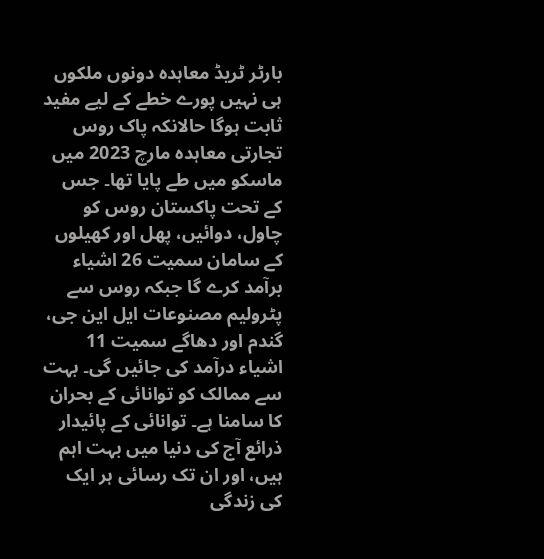بارٹر ٹریڈ معاہدہ دونوں ملکوں ہی نہیں پورے خطے کے لیے مفید ثابت ہوگا حالانکہ پاک روس تجارتی معاہدہ مارچ 2023 میں ماسکو میں طے پایا تھا۔ جس کے تحت پاکستان روس کو چاول، دوائیں، پھل اور کھیلوں کے سامان سمیت 26 اشیاء برآمد کرے گا جبکہ روس سے پٹرولیم مصنوعات ایل این جی، گندم اور دھاگے سمیت 11 اشیاء درآمد کی جائیں گی۔ بہت سے ممالک کو توانائی کے بحران کا سامنا ہے۔ توانائی کے پائیدار ذرائع آج کی دنیا میں بہت اہم ہیں، اور ان تک رسائی ہر ایک کی زندگی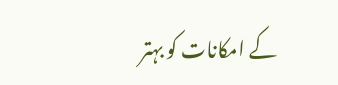کے امکانات کو بہتر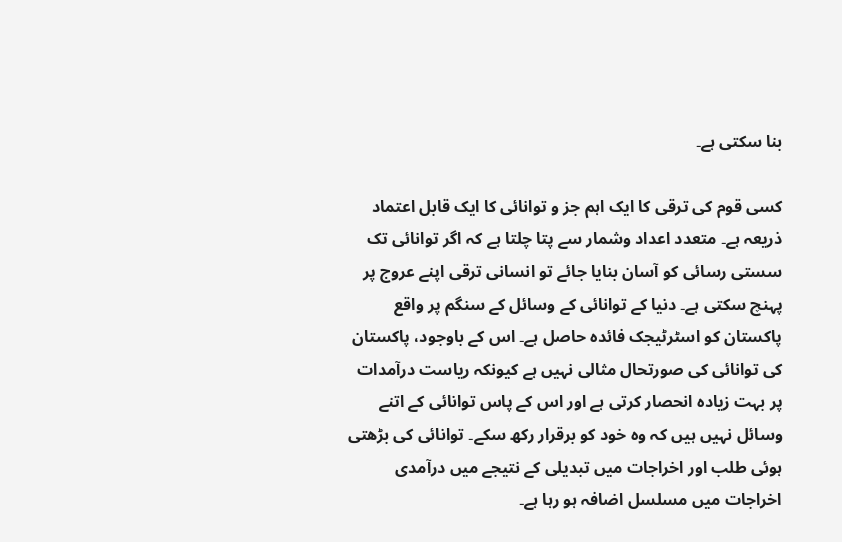بنا سکتی ہے۔

کسی قوم کی ترقی کا ایک اہم جز و توانائی کا ایک قابل اعتماد ذریعہ ہے۔ متعدد اعداد وشمار سے پتا چلتا ہے کہ اگر توانائی تک سستی رسائی کو آسان بنایا جائے تو انسانی ترقی اپنے عروج پر پہنچ سکتی ہے۔ دنیا کے توانائی کے وسائل کے سنگم پر واقع پاکستان کو اسٹرٹیجک فائدہ حاصل ہے۔ اس کے باوجود، پاکستان کی توانائی کی صورتحال مثالی نہیں ہے کیونکہ ریاست درآمدات پر بہت زیادہ انحصار کرتی ہے اور اس کے پاس توانائی کے اتنے وسائل نہیں ہیں کہ وہ خود کو برقرار رکھ سکے۔ توانائی کی بڑھتی ہوئی طلب اور اخراجات میں تبدیلی کے نتیجے میں درآمدی اخراجات میں مسلسل اضافہ ہو رہا ہے۔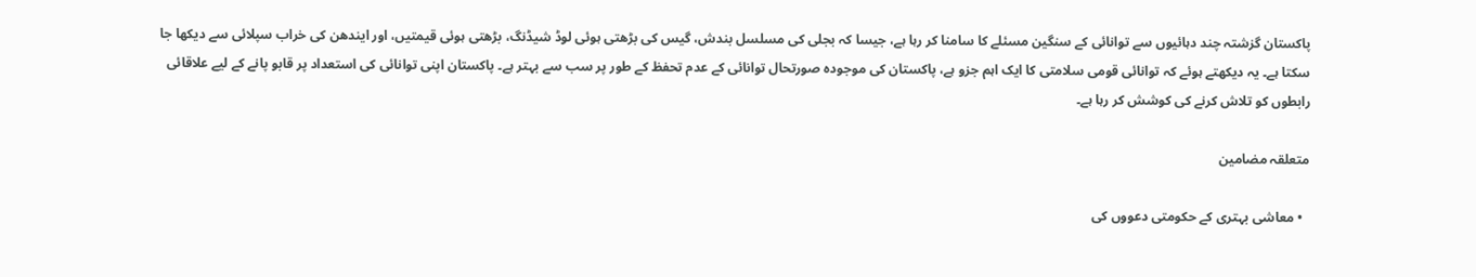پاکستان گزشتہ چند دہائیوں سے توانائی کے سنگین مسئلے کا سامنا کر رہا ہے، جیسا کہ بجلی کی مسلسل بندش، گیس کی بڑھتی ہوئی لوڈ شیڈنگ، بڑھتی ہوئی قیمتیں، اور ایندھن کی خراب سپلائی سے دیکھا جا سکتا ہے۔ یہ دیکھتے ہوئے کہ توانائی قومی سلامتی کا ایک اہم جزو ہے، پاکستان کی موجودہ صورتحال توانائی کے عدم تحفظ کے طور پر سب سے بہتر ہے۔ پاکستان اپنی توانائی کی استعداد پر قابو پانے کے لیے علاقائی رابطوں کو تلاش کرنے کی کوشش کر رہا ہے۔

متعلقہ مضامین

  • معاشی بہتری کے حکومتی دعووں کی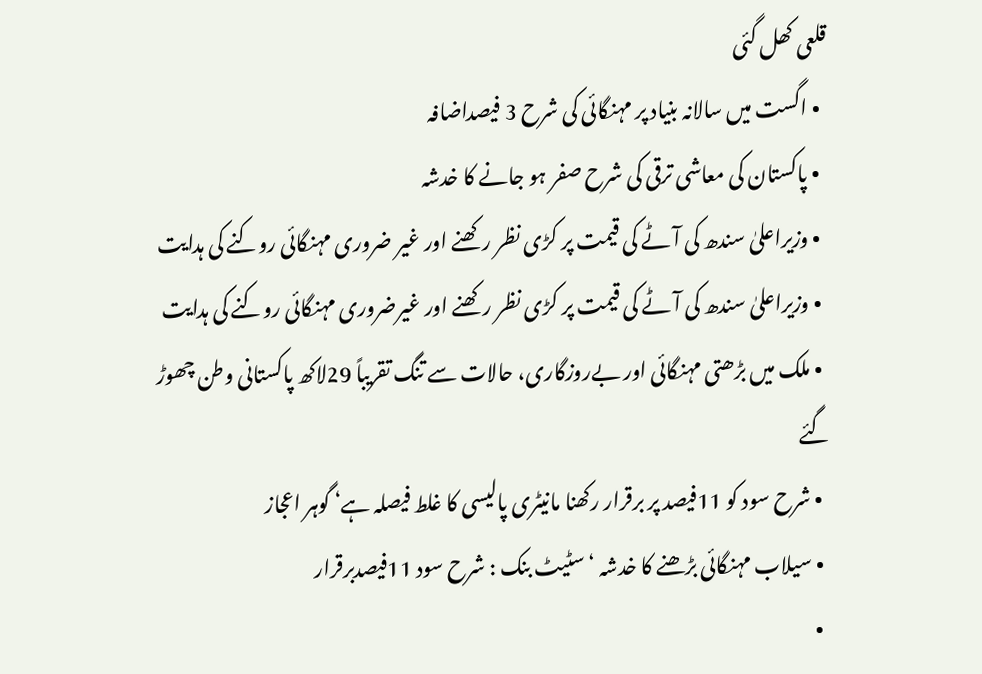قلعی کھل گئی
  • اگست میں سالانہ بنیاد پر مہنگائی کی شرح 3 فیصداضافہ
  • پاکستان کی معاشی ترقی کی شرح صفر ہو جانے کا خدشہ
  • وزیراعلیٰ سندھ کی آٹے کی قیمت پر کڑی نظر رکھنے اور غیر ضروری مہنگائی روکنے کی ہدایت
  • وزیراعلیٰ سندھ کی آٹے کی قیمت پر کڑی نظر رکھنے اور غیرضروری مہنگائی روکنے کی ہدایت
  • ملک میں بڑھتی مہنگائی اور بےروزگاری، حالات سے تنگ تقریباً 29لاکھ پاکستانی وطن چھوڑ گئے
  • شرح سود کو 11فیصد پر برقرار رکھنا مانیٹری پالیسی کا غلط فیصلہ ہے‘ گوہر اعجاز
  • سیلاب مہنگائی بڑھنے کا خدشہ ‘ سٹیٹ بنک : شرح سود 11فیصدبرقرار
  •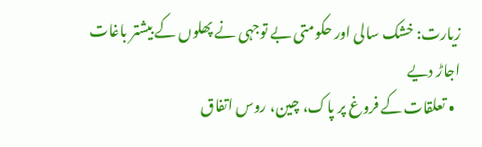زیارت: خشک سالی اور حکومتی بے توجہی نے پھلوں کے بیشتر باغات اجاڑ دیے
  • تعلقات کے فروغ پر پاک، چین، روس اتفاق